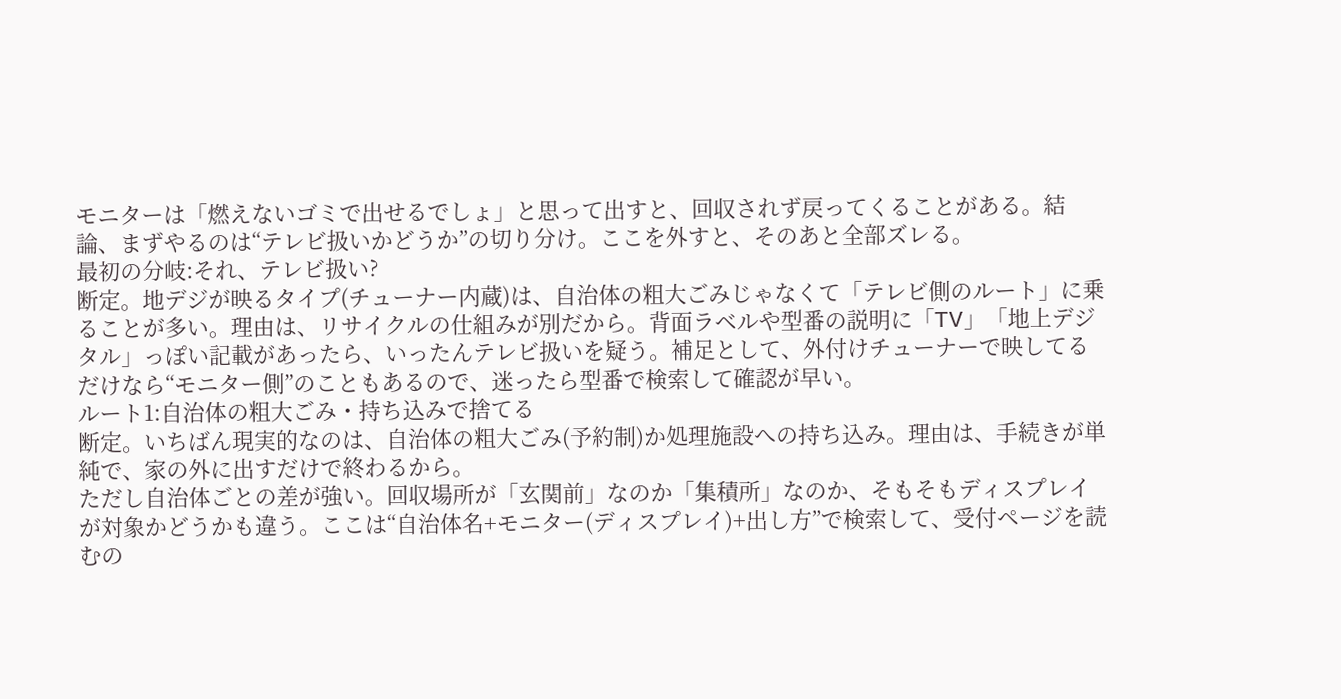モニターは「燃えないゴミで出せるでしょ」と思って出すと、回収されず戻ってくることがある。結論、まずやるのは“テレビ扱いかどうか”の切り分け。ここを外すと、そのあと全部ズレる。
最初の分岐:それ、テレビ扱い?
断定。地デジが映るタイプ(チューナー内蔵)は、自治体の粗大ごみじゃなくて「テレビ側のルート」に乗ることが多い。理由は、リサイクルの仕組みが別だから。背面ラベルや型番の説明に「TV」「地上デジタル」っぽい記載があったら、いったんテレビ扱いを疑う。補足として、外付けチューナーで映してるだけなら“モニター側”のこともあるので、迷ったら型番で検索して確認が早い。
ルート1:自治体の粗大ごみ・持ち込みで捨てる
断定。いちばん現実的なのは、自治体の粗大ごみ(予約制)か処理施設への持ち込み。理由は、手続きが単純で、家の外に出すだけで終わるから。
ただし自治体ごとの差が強い。回収場所が「玄関前」なのか「集積所」なのか、そもそもディスプレイが対象かどうかも違う。ここは“自治体名+モニター(ディスプレイ)+出し方”で検索して、受付ページを読むの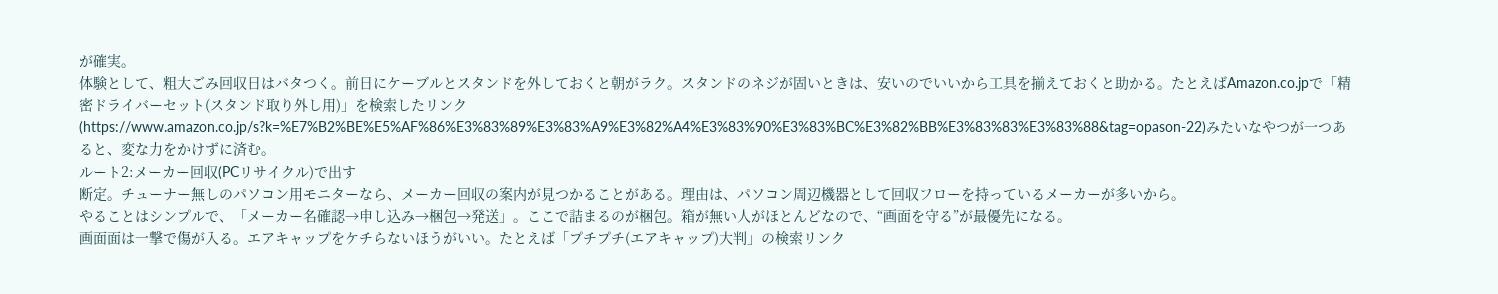が確実。
体験として、粗大ごみ回収日はバタつく。前日にケーブルとスタンドを外しておくと朝がラク。スタンドのネジが固いときは、安いのでいいから工具を揃えておくと助かる。たとえばAmazon.co.jpで「精密ドライバーセット(スタンド取り外し用)」を検索したリンク(https://www.amazon.co.jp/s?k=%E7%B2%BE%E5%AF%86%E3%83%89%E3%83%A9%E3%82%A4%E3%83%90%E3%83%BC%E3%82%BB%E3%83%83%E3%83%88&tag=opason-22)みたいなやつが一つあると、変な力をかけずに済む。
ルート2:メーカー回収(PCリサイクル)で出す
断定。チューナー無しのパソコン用モニターなら、メーカー回収の案内が見つかることがある。理由は、パソコン周辺機器として回収フローを持っているメーカーが多いから。
やることはシンプルで、「メーカー名確認→申し込み→梱包→発送」。ここで詰まるのが梱包。箱が無い人がほとんどなので、“画面を守る”が最優先になる。
画面面は一撃で傷が入る。エアキャップをケチらないほうがいい。たとえば「プチプチ(エアキャップ)大判」の検索リンク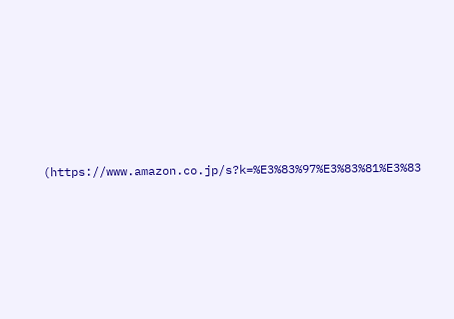(https://www.amazon.co.jp/s?k=%E3%83%97%E3%83%81%E3%83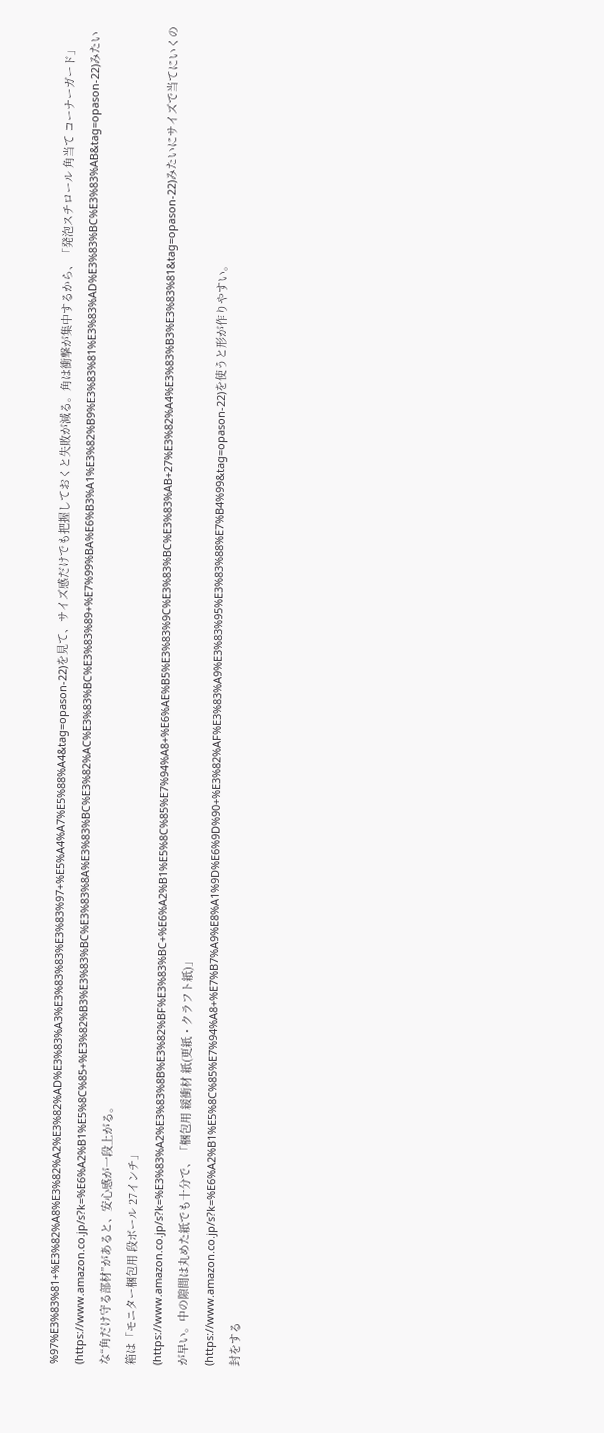%97%E3%83%81+%E3%82%A8%E3%82%A2%E3%82%AD%E3%83%A3%E3%83%83%E3%83%97+%E5%A4%A7%E5%88%A4&tag=opason-22)を見て、サイズ感だけでも把握しておくと失敗が減る。角は衝撃が集中するから、「発泡スチロール 角当て コーナーガード」(https://www.amazon.co.jp/s?k=%E6%A2%B1%E5%8C%85+%E3%82%B3%E3%83%BC%E3%83%8A%E3%83%BC%E3%82%AC%E3%83%BC%E3%83%89+%E7%99%BA%E6%B3%A1%E3%82%B9%E3%83%81%E3%83%AD%E3%83%BC%E3%83%AB&tag=opason-22)みたいな“角だけ守る部材”があると、安心感が一段上がる。
箱は「モニター梱包用 段ボール 27インチ」(https://www.amazon.co.jp/s?k=%E3%83%A2%E3%83%8B%E3%82%BF%E3%83%BC+%E6%A2%B1%E5%8C%85%E7%94%A8+%E6%AE%B5%E3%83%9C%E3%83%BC%E3%83%AB+27%E3%82%A4%E3%83%B3%E3%83%81&tag=opason-22)みたいにサイズで当てにいくのが早い。中の隙間は丸めた紙でも十分で、「梱包用 緩衝材 紙(更紙・クラフト紙)」(https://www.amazon.co.jp/s?k=%E6%A2%B1%E5%8C%85%E7%94%A8+%E7%B7%A9%E8%A1%9D%E6%9D%90+%E3%82%AF%E3%83%A9%E3%83%95%E3%83%88%E7%B4%99&tag=opason-22)を使うと形が作りやすい。
封をする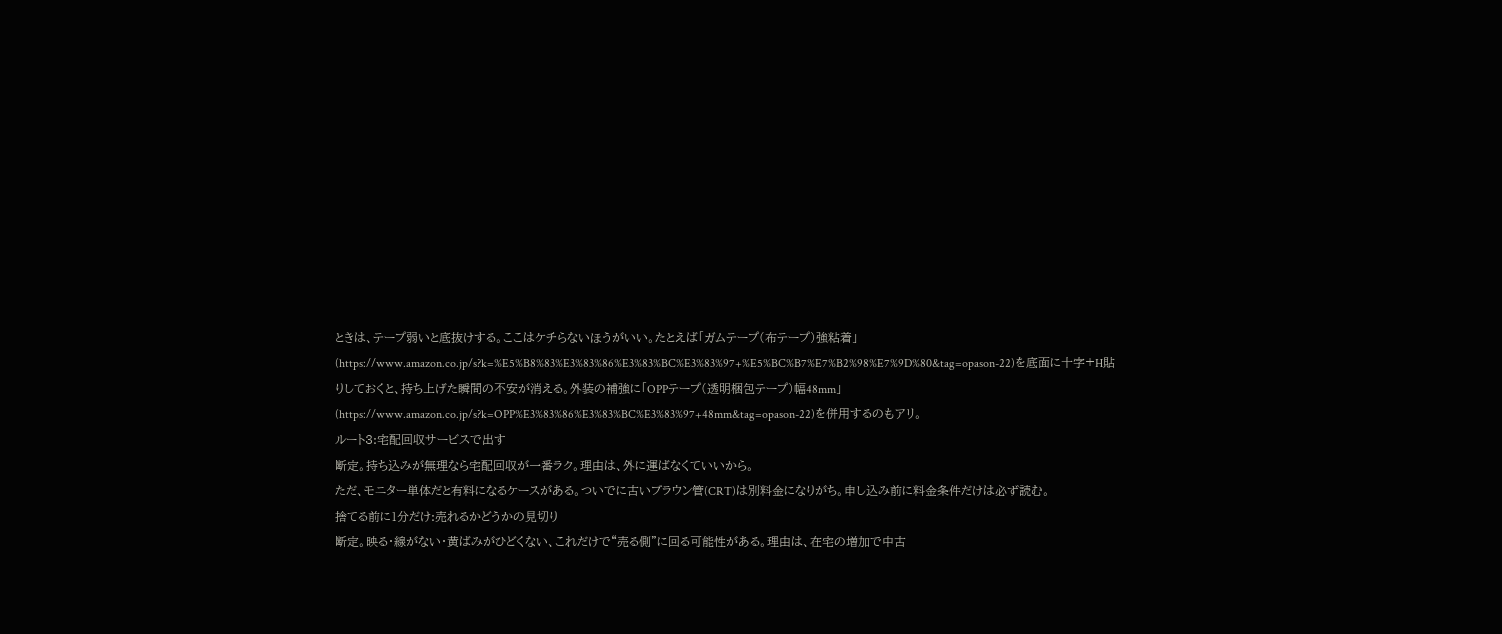ときは、テープ弱いと底抜けする。ここはケチらないほうがいい。たとえば「ガムテープ(布テープ)強粘着」(https://www.amazon.co.jp/s?k=%E5%B8%83%E3%83%86%E3%83%BC%E3%83%97+%E5%BC%B7%E7%B2%98%E7%9D%80&tag=opason-22)を底面に十字+H貼りしておくと、持ち上げた瞬間の不安が消える。外装の補強に「OPPテープ(透明梱包テープ)幅48mm」(https://www.amazon.co.jp/s?k=OPP%E3%83%86%E3%83%BC%E3%83%97+48mm&tag=opason-22)を併用するのもアリ。
ルート3:宅配回収サービスで出す
断定。持ち込みが無理なら宅配回収が一番ラク。理由は、外に運ばなくていいから。
ただ、モニター単体だと有料になるケースがある。ついでに古いブラウン管(CRT)は別料金になりがち。申し込み前に料金条件だけは必ず読む。
捨てる前に1分だけ:売れるかどうかの見切り
断定。映る・線がない・黄ばみがひどくない、これだけで“売る側”に回る可能性がある。理由は、在宅の増加で中古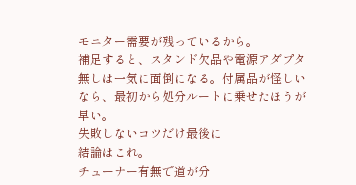モニター需要が残っているから。
補足すると、スタンド欠品や電源アダプタ無しは一気に面倒になる。付属品が怪しいなら、最初から処分ルートに乗せたほうが早い。
失敗しないコツだけ最後に
結論はこれ。
チューナー有無で道が分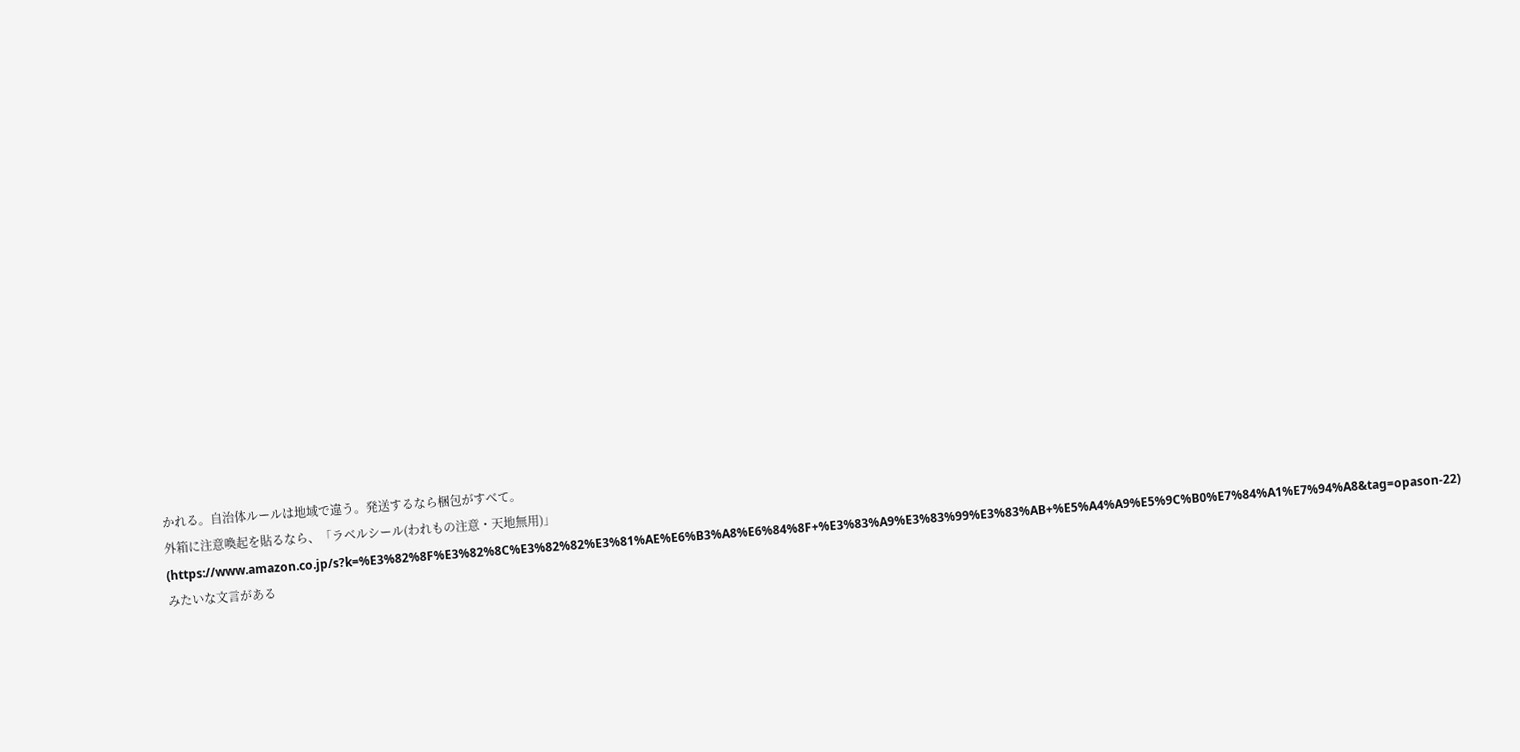かれる。自治体ルールは地域で違う。発送するなら梱包がすべて。
外箱に注意喚起を貼るなら、「ラベルシール(われもの注意・天地無用)」(https://www.amazon.co.jp/s?k=%E3%82%8F%E3%82%8C%E3%82%82%E3%81%AE%E6%B3%A8%E6%84%8F+%E3%83%A9%E3%83%99%E3%83%AB+%E5%A4%A9%E5%9C%B0%E7%84%A1%E7%94%A8&tag=opason-22)みたいな文言がある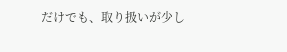だけでも、取り扱いが少し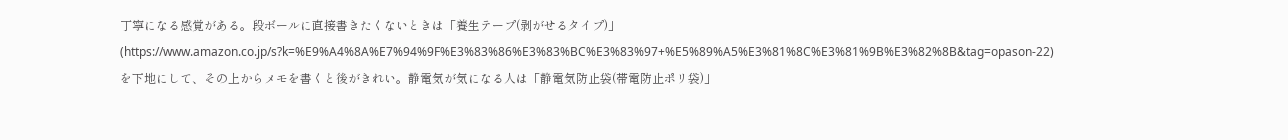丁寧になる感覚がある。段ボールに直接書きたくないときは「養生テープ(剥がせるタイプ)」(https://www.amazon.co.jp/s?k=%E9%A4%8A%E7%94%9F%E3%83%86%E3%83%BC%E3%83%97+%E5%89%A5%E3%81%8C%E3%81%9B%E3%82%8B&tag=opason-22)を下地にして、その上からメモを書くと後がきれい。静電気が気になる人は「静電気防止袋(帯電防止ポリ袋)」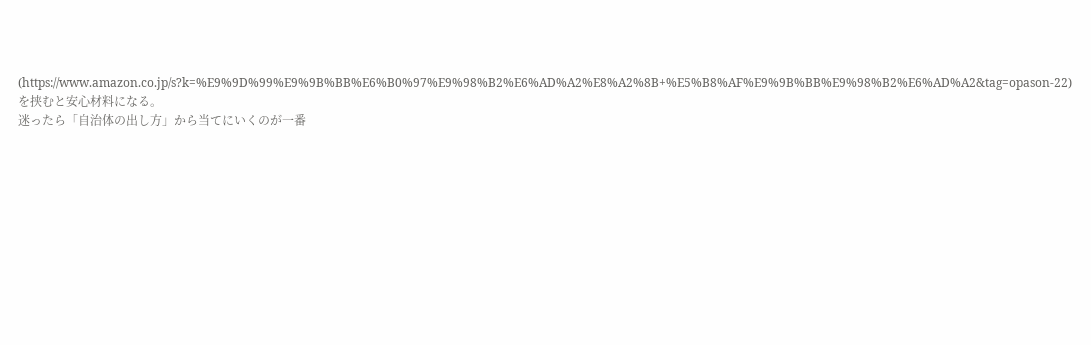(https://www.amazon.co.jp/s?k=%E9%9D%99%E9%9B%BB%E6%B0%97%E9%98%B2%E6%AD%A2%E8%A2%8B+%E5%B8%AF%E9%9B%BB%E9%98%B2%E6%AD%A2&tag=opason-22)を挟むと安心材料になる。
迷ったら「自治体の出し方」から当てにいくのが一番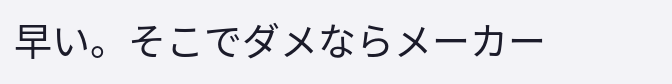早い。そこでダメならメーカー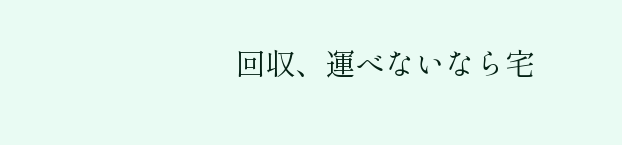回収、運べないなら宅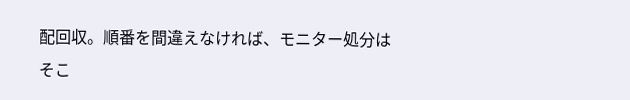配回収。順番を間違えなければ、モニター処分はそこ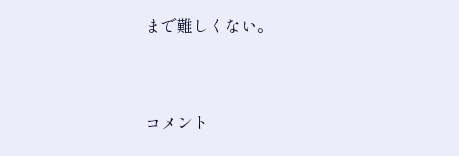まで難しくない。


コメント